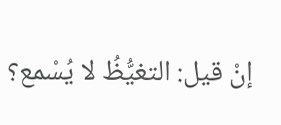إنْ قيل: التغيُّظُ لا يُسْمع؟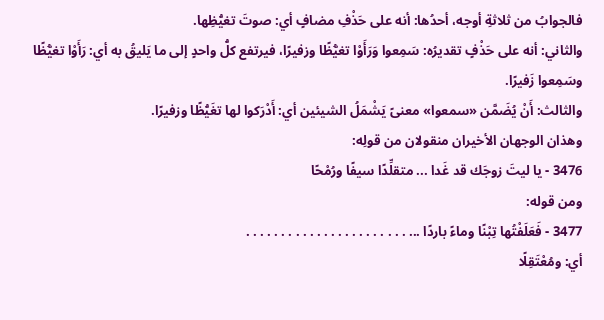فالجوابُ من ثلاثةِ أوجه، أحدُها: أنه على حَذْفِ مضافٍ أي: صوتَ تغيُّظِها.
والثاني: أنه على حَذْفٍ تقديرُه: سَمِعوا وَرَأَوْا تغيُّظًا وزفيرًا، فيرتفع كلُّ واحدٍ إلى ما يَليقُ به أي: رَأَوْا تغيُّظًا وسَمِعوا زَفيرًا.
والثالث: أَنْ يُضَمَّن «سمعوا» معنىً يَشْمَلُ الشيئين أي: أَدْرَكوا لها تغَيُّظًا وزفيرًا.
وهذان الوجهان الأخيران منقولان من قولِه:
3476 - يا ليتَ زوجَك قد غَدا ... متقلِّدًا سيفًا ورُمْحًا
ومن قوله:
3477 - فَعَلَفْتُها تِبْنًا وماءً باردًا ... . . . . . . . . . . . . . . . . . . . . . . .
أي: ومُعْتَقِلًا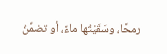رمحًا، وسَقَيْتُها ماءً، أو تضمِّنُ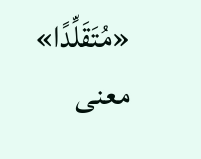«مُتَقَلِّدًا» معنى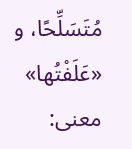مُتَسَلِّحًا، و «عَلَفْتُها» معنى: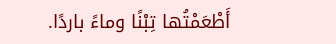أَطْعَمْتُها تِبْنًا وماءً باردًا.